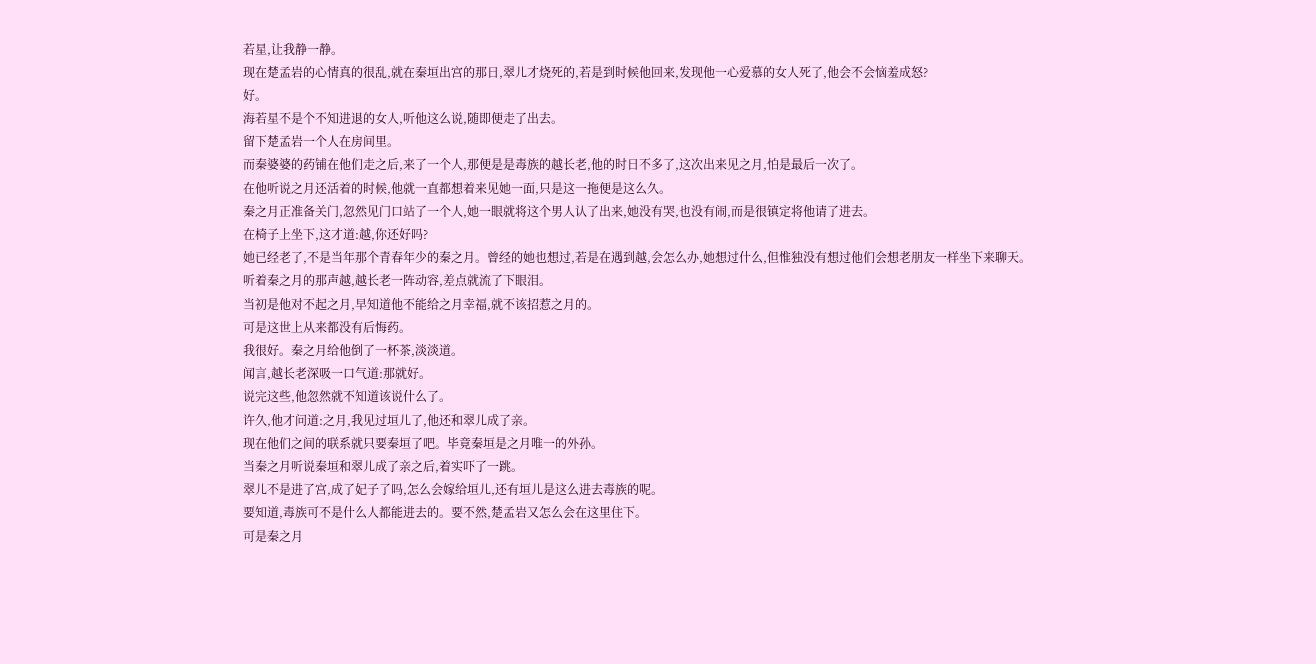若星,让我静一静。
现在楚孟岩的心情真的很乱,就在秦垣出宫的那日,翠儿才烧死的,若是到时候他回来,发现他一心爱慕的女人死了,他会不会恼羞成怒?
好。
海若星不是个不知进退的女人,听他这么说,随即便走了出去。
留下楚孟岩一个人在房间里。
而秦婆婆的药铺在他们走之后,来了一个人,那便是是毒族的越长老,他的时日不多了,这次出来见之月,怕是最后一次了。
在他听说之月还活着的时候,他就一直都想着来见她一面,只是这一拖便是这么久。
秦之月正准备关门,忽然见门口站了一个人,她一眼就将这个男人认了出来,她没有哭,也没有闹,而是很镇定将他请了进去。
在椅子上坐下,这才道:越,你还好吗?
她已经老了,不是当年那个青春年少的秦之月。曾经的她也想过,若是在遇到越,会怎么办,她想过什么,但惟独没有想过他们会想老朋友一样坐下来聊天。
听着秦之月的那声越,越长老一阵动容,差点就流了下眼泪。
当初是他对不起之月,早知道他不能给之月幸福,就不该招惹之月的。
可是这世上从来都没有后悔药。
我很好。秦之月给他倒了一杯茶,淡淡道。
闻言,越长老深吸一口气道:那就好。
说完这些,他忽然就不知道该说什么了。
许久,他才问道:之月,我见过垣儿了,他还和翠儿成了亲。
现在他们之间的联系就只要秦垣了吧。毕竟秦垣是之月唯一的外孙。
当秦之月听说秦垣和翠儿成了亲之后,着实吓了一跳。
翠儿不是进了宫,成了妃子了吗,怎么会嫁给垣儿,还有垣儿是这么进去毒族的呢。
要知道,毒族可不是什么人都能进去的。要不然,楚孟岩又怎么会在这里住下。
可是秦之月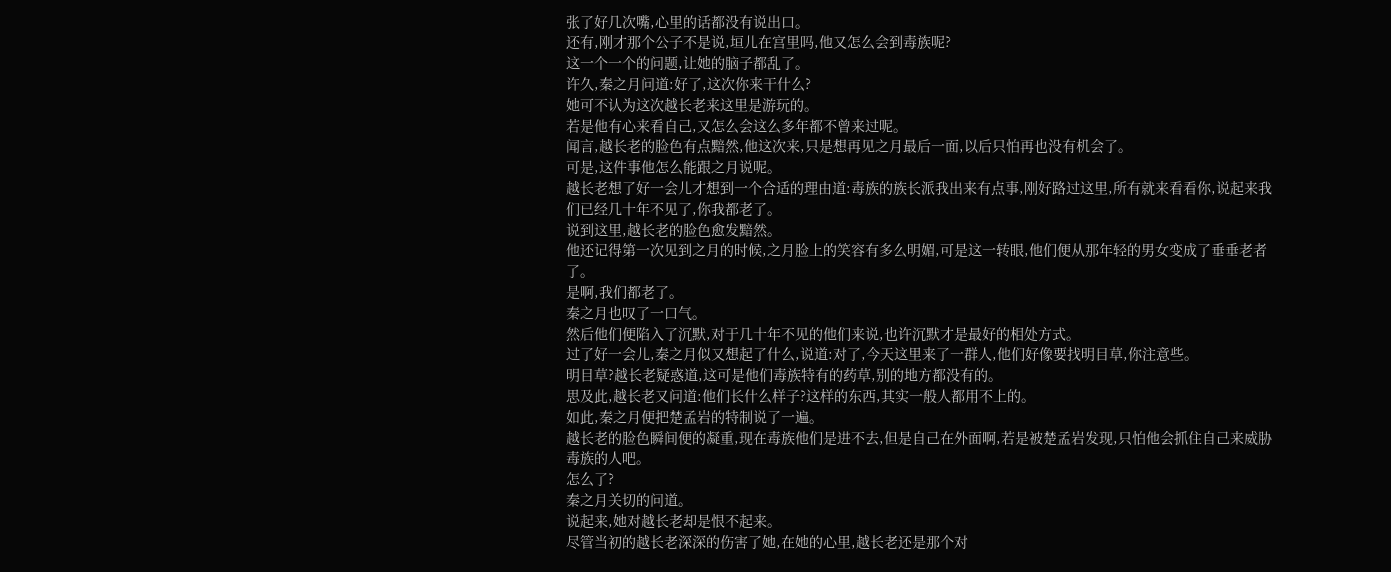张了好几次嘴,心里的话都没有说出口。
还有,刚才那个公子不是说,垣儿在宫里吗,他又怎么会到毒族呢?
这一个一个的问题,让她的脑子都乱了。
许久,秦之月问道:好了,这次你来干什么?
她可不认为这次越长老来这里是游玩的。
若是他有心来看自己,又怎么会这么多年都不曾来过呢。
闻言,越长老的脸色有点黯然,他这次来,只是想再见之月最后一面,以后只怕再也没有机会了。
可是,这件事他怎么能跟之月说呢。
越长老想了好一会儿才想到一个合适的理由道:毒族的族长派我出来有点事,刚好路过这里,所有就来看看你,说起来我们已经几十年不见了,你我都老了。
说到这里,越长老的脸色愈发黯然。
他还记得第一次见到之月的时候,之月脸上的笑容有多么明媚,可是这一转眼,他们便从那年轻的男女变成了垂垂老者了。
是啊,我们都老了。
秦之月也叹了一口气。
然后他们便陷入了沉默,对于几十年不见的他们来说,也许沉默才是最好的相处方式。
过了好一会儿,秦之月似又想起了什么,说道:对了,今天这里来了一群人,他们好像要找明目草,你注意些。
明目草?越长老疑惑道,这可是他们毒族特有的药草,别的地方都没有的。
思及此,越长老又问道:他们长什么样子?这样的东西,其实一般人都用不上的。
如此,秦之月便把楚孟岩的特制说了一遍。
越长老的脸色瞬间便的凝重,现在毒族他们是进不去,但是自己在外面啊,若是被楚孟岩发现,只怕他会抓住自己来威胁毒族的人吧。
怎么了?
秦之月关切的问道。
说起来,她对越长老却是恨不起来。
尽管当初的越长老深深的伤害了她,在她的心里,越长老还是那个对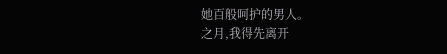她百般呵护的男人。
之月,我得先离开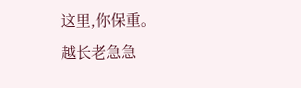这里,你保重。
越长老急急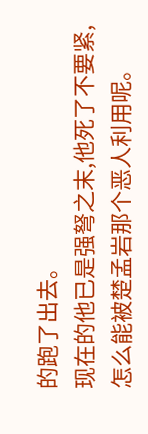的跑了出去。
现在的他已是强弩之末,他死了不要紧,怎么能被楚孟岩那个恶人利用呢。